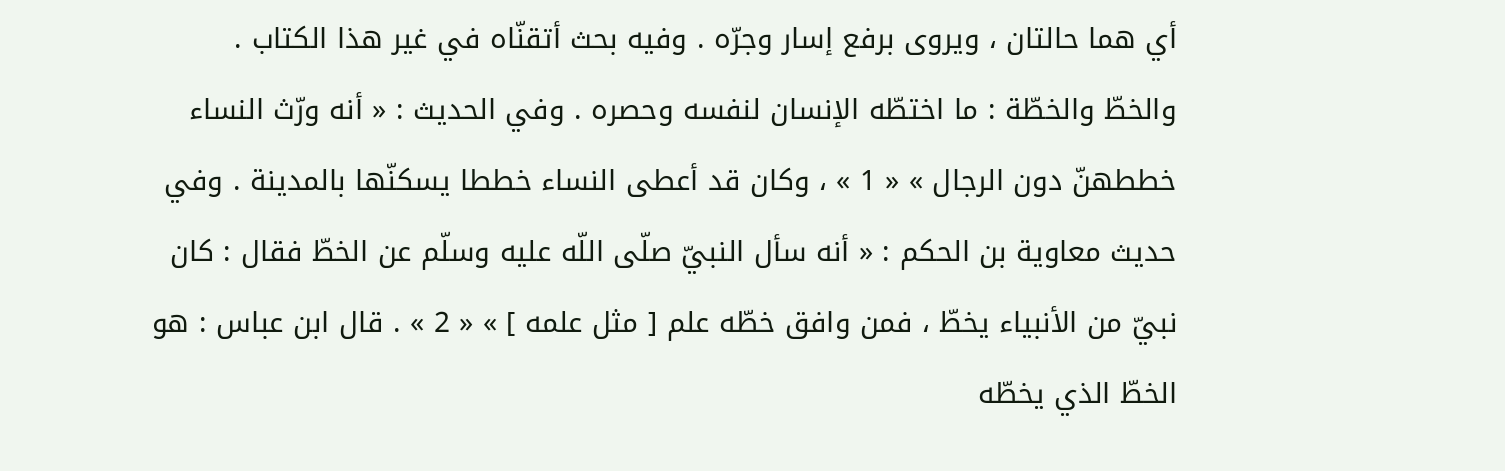أي هما حالتان ، ويروى برفع إسار وجرّه . وفيه بحث أتقنّاه في غير هذا الكتاب .
والخطّ والخطّة : ما اختطّه الإنسان لنفسه وحصره . وفي الحديث : « أنه ورّث النساء خططهنّ دون الرجال » « 1 » ، وكان قد أعطى النساء خططا يسكنّها بالمدينة . وفي حديث معاوية بن الحكم : « أنه سأل النبيّ صلّى اللّه عليه وسلّم عن الخطّ فقال : كان نبيّ من الأنبياء يخطّ ، فمن وافق خطّه علم [ مثل علمه ] » « 2 » . قال ابن عباس : هو الخطّ الذي يخطّه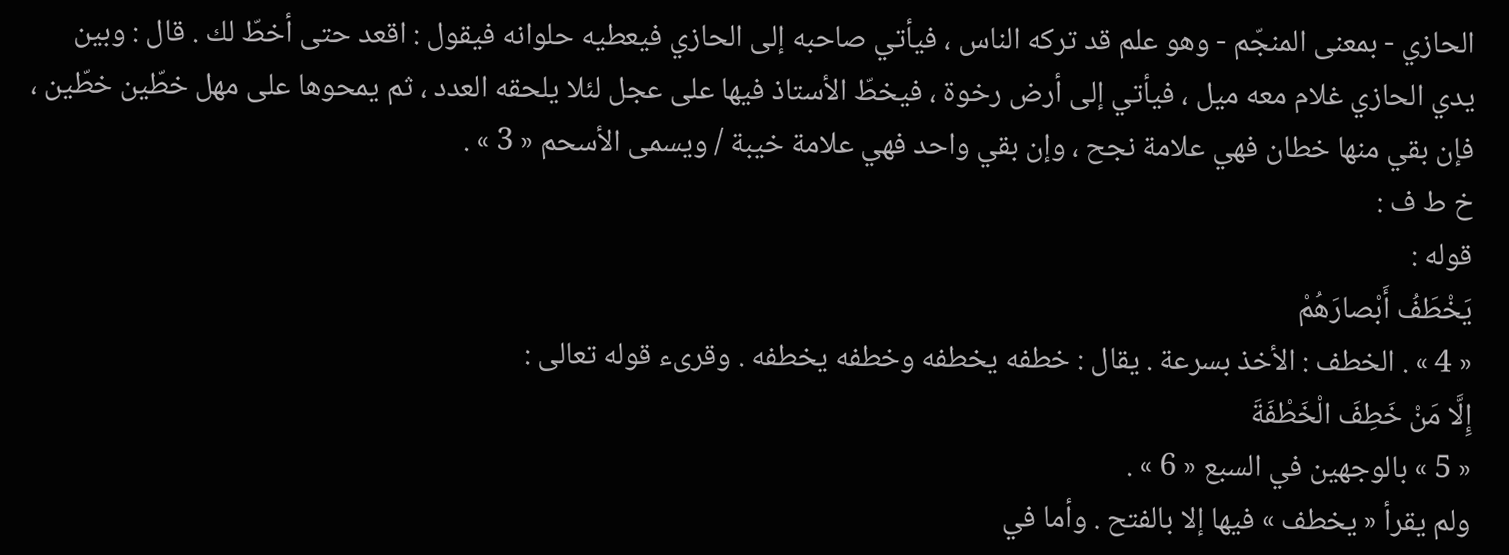الحازي - بمعنى المنجّم - وهو علم قد تركه الناس ، فيأتي صاحبه إلى الحازي فيعطيه حلوانه فيقول : اقعد حتى أخطّ لك . قال : وبين يدي الحازي غلام معه ميل ، فيأتي إلى أرض رخوة ، فيخطّ الأستاذ فيها على عجل لئلا يلحقه العدد ، ثم يمحوها على مهل خطّين خطّين ، فإن بقي منها خطان فهي علامة نجح ، وإن بقي واحد فهي علامة خيبة / ويسمى الأسحم « 3 » .
خ ط ف :
قوله :
يَخْطَفُ أَبْصارَهُمْ
« 4 » . الخطف : الأخذ بسرعة . يقال : خطفه يخطفه وخطفه يخطفه . وقرىء قوله تعالى :
إِلَّا مَنْ خَطِفَ الْخَطْفَةَ
« 5 » بالوجهين في السبع « 6 » .
ولم يقرأ « يخطف » فيها إلا بالفتح . وأما في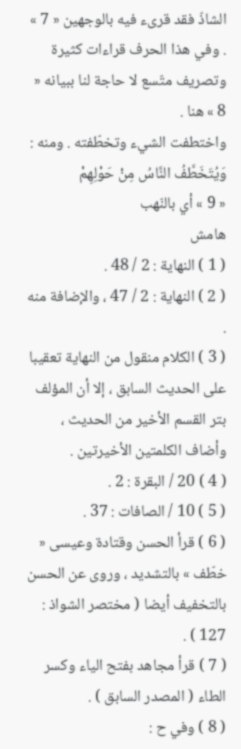الشاذّ فقد قرىء فيه بالوجهين « 7 » . وفي هذا الحرف قراءات كثيرة وتصريف متّسع لا حاجة لنا ببيانه « 8 » هنا .
واختطفت الشيء وتخطّفته . ومنه :
وَيُتَخَطَّفُ النَّاسُ مِنْ حَوْلِهِمْ
« 9 » أي بالنّهب
هامش
( 1 ) النهاية : 2 / 48 .
( 2 ) النهاية : 2 / 47 ، والإضافة منه .
( 3 ) الكلام منقول من النهاية تعقيبا على الحديث السابق ، إلا أن المؤلف بتر القسم الأخير من الحديث ، وأضاف الكلمتين الأخيرتين .
( 4 ) 20 / البقرة : 2 .
( 5 ) 10 / الصافات : 37 .
( 6 ) قرأ الحسن وقتادة وعيسى « خطّف » بالتشديد ، وروى عن الحسن بالتخفيف أيضا ( مختصر الشواذ :
127 ) .
( 7 ) قرأ مجاهد بفتح الياء وكسر الطاء ( المصدر السابق ) .
( 8 ) وفي ح :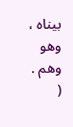بيناه ، وهو وهم .
(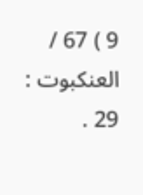9 ) 67 / العنكبوت : 29 .